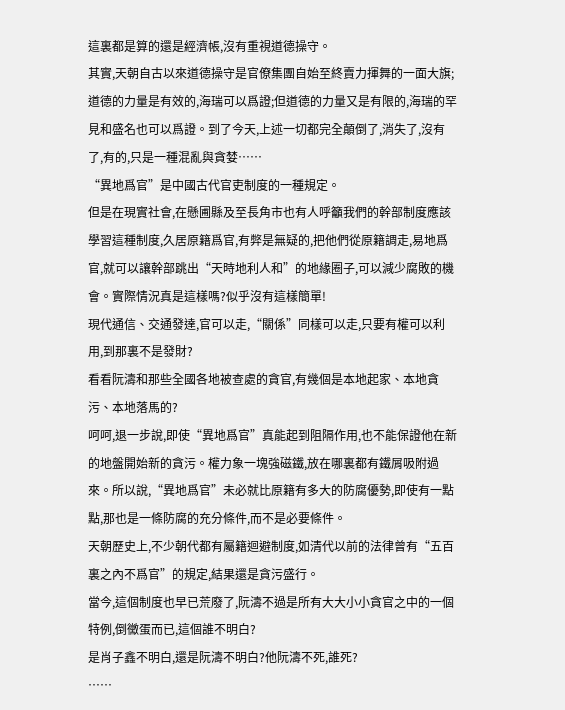這裏都是算的還是經濟帳,沒有重視道德操守。
其實,天朝自古以來道德操守是官僚集團自始至終賣力揮舞的一面大旗;道德的力量是有效的,海瑞可以爲證;但道德的力量又是有限的,海瑞的罕見和盛名也可以爲證。到了今天,上述一切都完全顛倒了,消失了,沒有了,有的,只是一種混亂與貪婪……
“異地爲官”是中國古代官吏制度的一種規定。
但是在現實社會,在懸圃縣及至長角市也有人呼籲我們的幹部制度應該學習這種制度,久居原籍爲官,有弊是無疑的,把他們從原籍調走,易地爲官,就可以讓幹部跳出“天時地利人和”的地緣圈子,可以減少腐敗的機會。實際情況真是這樣嗎?似乎沒有這樣簡單!
現代通信、交通發達,官可以走,“關係”同樣可以走,只要有權可以利用,到那裏不是發財?
看看阮濤和那些全國各地被查處的貪官,有幾個是本地起家、本地貪污、本地落馬的?
呵呵,退一步說,即使“異地爲官”真能起到阻隔作用,也不能保證他在新的地盤開始新的貪污。權力象一塊強磁鐵,放在哪裏都有鐵屑吸附過來。所以說,“異地爲官”未必就比原籍有多大的防腐優勢,即使有一點點,那也是一條防腐的充分條件,而不是必要條件。
天朝歷史上,不少朝代都有屬籍迴避制度,如清代以前的法律曾有“五百裏之內不爲官”的規定,結果還是貪污盛行。
當今,這個制度也早已荒廢了,阮濤不過是所有大大小小貪官之中的一個特例,倒黴蛋而已,這個誰不明白?
是肖子鑫不明白,還是阮濤不明白?他阮濤不死,誰死?
……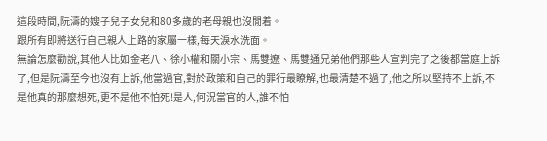這段時間,阮濤的嫂子兒子女兒和80多歲的老母親也沒閒着。
跟所有即將送行自己親人上路的家屬一樣,每天淚水洗面。
無論怎麼勸說,其他人比如金老八、徐小權和關小宗、馬雙遼、馬雙通兄弟他們那些人宣判完了之後都當庭上訴了,但是阮濤至今也沒有上訴,他當過官,對於政策和自己的罪行最瞭解,也最清楚不過了,他之所以堅持不上訴,不是他真的那麼想死,更不是他不怕死!是人,何況當官的人,誰不怕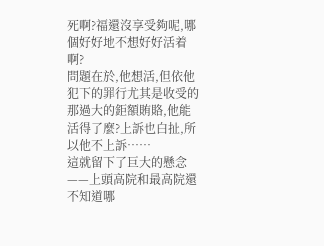死啊?福還沒享受夠呢,哪個好好地不想好好活着啊?
問題在於,他想活,但依他犯下的罪行尤其是收受的那過大的鉅額賄賂,他能活得了麼?上訴也白扯,所以他不上訴……
這就留下了巨大的懸念——上頭高院和最高院還不知道哪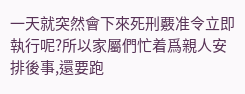一天就突然會下來死刑覈准令立即執行呢?所以家屬們忙着爲親人安排後事,還要跑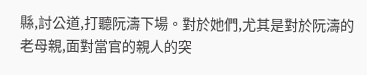縣,討公道,打聽阮濤下場。對於她們,尤其是對於阮濤的老母親,面對當官的親人的突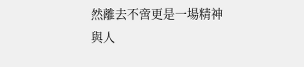然離去不啻更是一場精神與人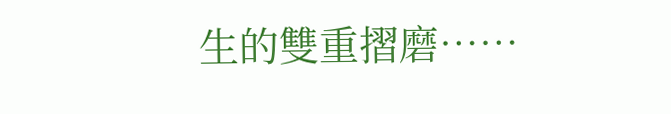生的雙重摺磨……